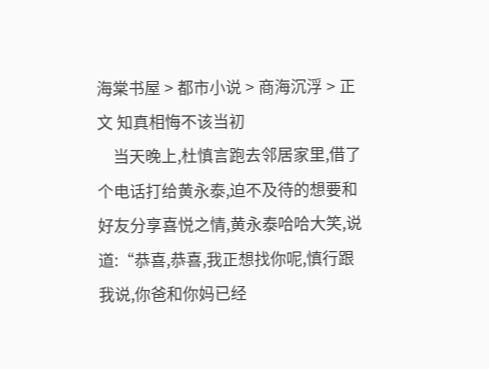海棠书屋 > 都市小说 > 商海沉浮 > 正文 知真相悔不该当初
    当天晚上,杜慎言跑去邻居家里,借了个电话打给黄永泰,迫不及待的想要和好友分享喜悦之情,黄永泰哈哈大笑,说道:“恭喜,恭喜,我正想找你呢,慎行跟我说,你爸和你妈已经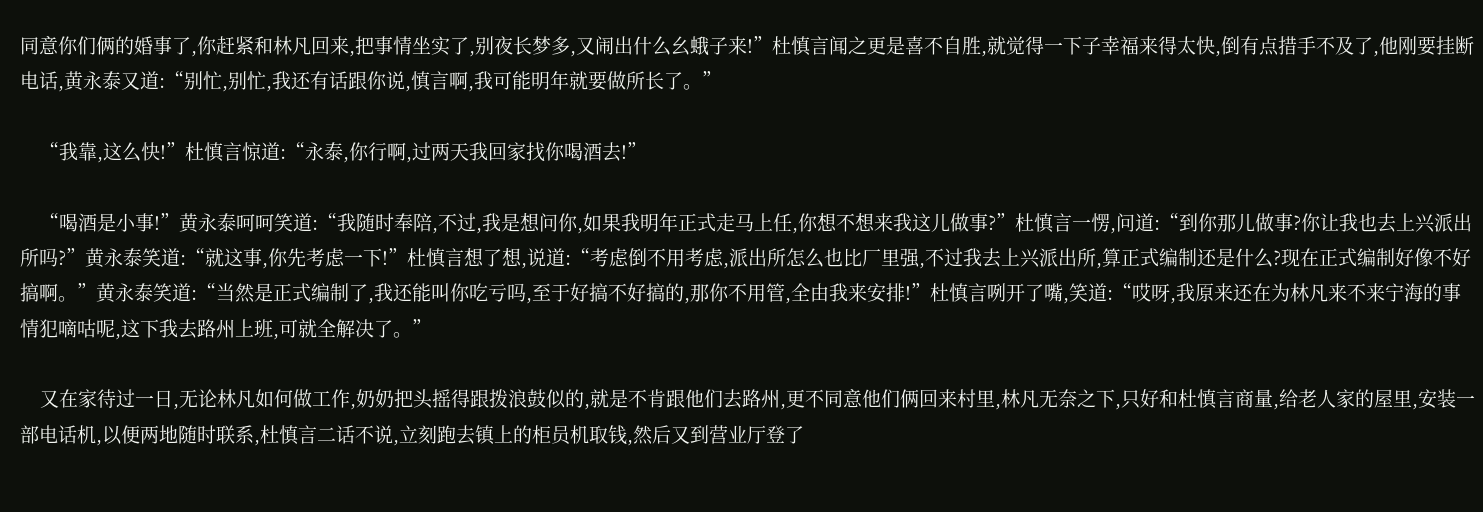同意你们俩的婚事了,你赶紧和林凡回来,把事情坐实了,别夜长梦多,又闹出什么幺蛾子来!”杜慎言闻之更是喜不自胜,就觉得一下子幸福来得太快,倒有点措手不及了,他刚要挂断电话,黄永泰又道:“别忙,别忙,我还有话跟你说,慎言啊,我可能明年就要做所长了。”

    “我靠,这么快!”杜慎言惊道:“永泰,你行啊,过两天我回家找你喝酒去!”

    “喝酒是小事!”黄永泰呵呵笑道:“我随时奉陪,不过,我是想问你,如果我明年正式走马上任,你想不想来我这儿做事?”杜慎言一愣,问道:“到你那儿做事?你让我也去上兴派出所吗?”黄永泰笑道:“就这事,你先考虑一下!”杜慎言想了想,说道:“考虑倒不用考虑,派出所怎么也比厂里强,不过我去上兴派出所,算正式编制还是什么?现在正式编制好像不好搞啊。”黄永泰笑道:“当然是正式编制了,我还能叫你吃亏吗,至于好搞不好搞的,那你不用管,全由我来安排!”杜慎言咧开了嘴,笑道:“哎呀,我原来还在为林凡来不来宁海的事情犯嘀咕呢,这下我去路州上班,可就全解决了。”

    又在家待过一日,无论林凡如何做工作,奶奶把头摇得跟拨浪鼓似的,就是不肯跟他们去路州,更不同意他们俩回来村里,林凡无奈之下,只好和杜慎言商量,给老人家的屋里,安装一部电话机,以便两地随时联系,杜慎言二话不说,立刻跑去镇上的柜员机取钱,然后又到营业厅登了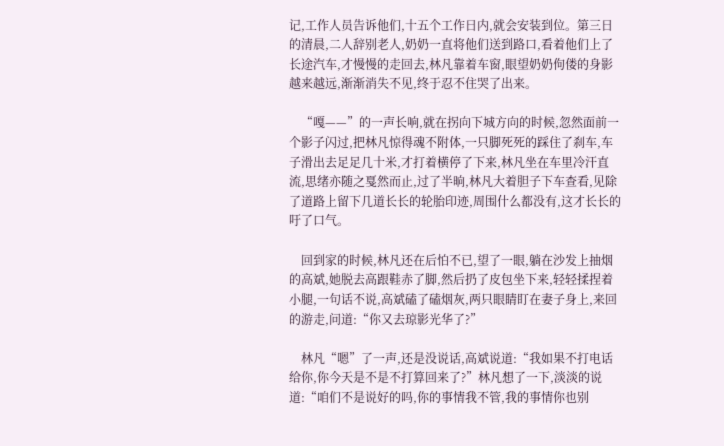记,工作人员告诉他们,十五个工作日内,就会安装到位。第三日的清晨,二人辞别老人,奶奶一直将他们送到路口,看着他们上了长途汽车,才慢慢的走回去,林凡靠着车窗,眼望奶奶佝偻的身影越来越远,渐渐消失不见,终于忍不住哭了出来。

    “嘎——”的一声长响,就在拐向下城方向的时候,忽然面前一个影子闪过,把林凡惊得魂不附体,一只脚死死的踩住了刹车,车子滑出去足足几十米,才打着横停了下来,林凡坐在车里冷汗直流,思绪亦随之戛然而止,过了半晌,林凡大着胆子下车查看,见除了道路上留下几道长长的轮胎印迹,周围什么都没有,这才长长的吁了口气。

    回到家的时候,林凡还在后怕不已,望了一眼,躺在沙发上抽烟的高斌,她脱去高跟鞋赤了脚,然后扔了皮包坐下来,轻轻揉捏着小腿,一句话不说,高斌磕了磕烟灰,两只眼睛盯在妻子身上,来回的游走,问道:“你又去琼影光华了?”

    林凡“嗯”了一声,还是没说话,高斌说道:“我如果不打电话给你,你今天是不是不打算回来了?”林凡想了一下,淡淡的说道:“咱们不是说好的吗,你的事情我不管,我的事情你也别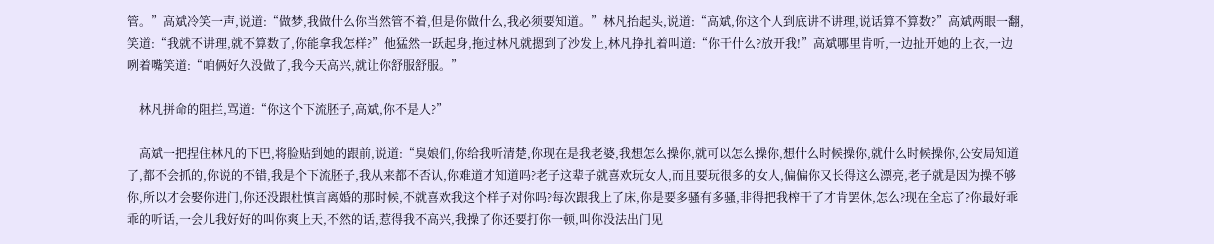管。”高斌冷笑一声,说道:“做梦,我做什么你当然管不着,但是你做什么,我必须要知道。”林凡抬起头,说道:“高斌,你这个人到底讲不讲理,说话算不算数?”高斌两眼一翻,笑道:“我就不讲理,就不算数了,你能拿我怎样?”他猛然一跃起身,拖过林凡就摁到了沙发上,林凡挣扎着叫道:“你干什么?放开我!”高斌哪里肯听,一边扯开她的上衣,一边咧着嘴笑道:“咱俩好久没做了,我今天高兴,就让你舒服舒服。”

    林凡拼命的阻拦,骂道:“你这个下流胚子,高斌,你不是人?”

    高斌一把捏住林凡的下巴,将脸贴到她的跟前,说道:“臭娘们,你给我听清楚,你现在是我老婆,我想怎么操你,就可以怎么操你,想什么时候操你,就什么时候操你,公安局知道了,都不会抓的,你说的不错,我是个下流胚子,我从来都不否认,你难道才知道吗?老子这辈子就喜欢玩女人,而且要玩很多的女人,偏偏你又长得这么漂亮,老子就是因为操不够你,所以才会娶你进门,你还没跟杜慎言离婚的那时候,不就喜欢我这个样子对你吗?每次跟我上了床,你是要多骚有多骚,非得把我榨干了才肯罢休,怎么?现在全忘了?你最好乖乖的听话,一会儿我好好的叫你爽上天,不然的话,惹得我不高兴,我操了你还要打你一顿,叫你没法出门见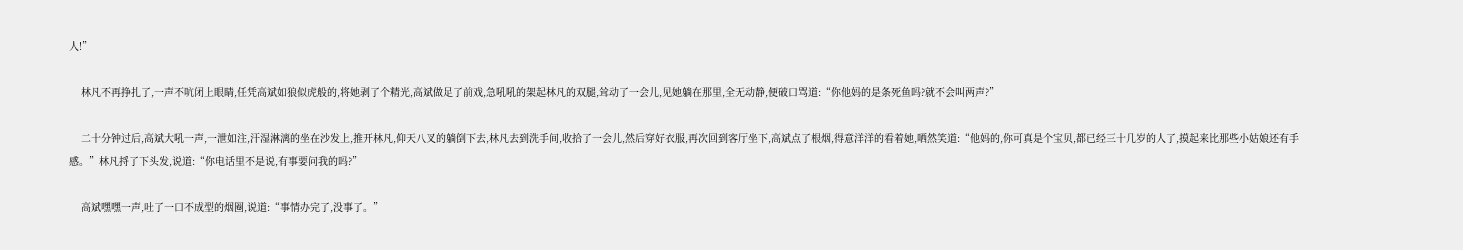人!”

    林凡不再挣扎了,一声不吭闭上眼睛,任凭高斌如狼似虎般的,将她剥了个精光,高斌做足了前戏,急吼吼的架起林凡的双腿,耸动了一会儿,见她躺在那里,全无动静,便破口骂道:“你他妈的是条死鱼吗?就不会叫两声?”

    二十分钟过后,高斌大吼一声,一泄如注,汗湿淋漓的坐在沙发上,推开林凡,仰天八叉的躺倒下去,林凡去到洗手间,收拾了一会儿,然后穿好衣服,再次回到客厅坐下,高斌点了根烟,得意洋洋的看着她,哂然笑道:“他妈的,你可真是个宝贝,都已经三十几岁的人了,摸起来比那些小姑娘还有手感。”林凡捋了下头发,说道:“你电话里不是说,有事要问我的吗?”

    高斌嘿嘿一声,吐了一口不成型的烟圈,说道:“事情办完了,没事了。”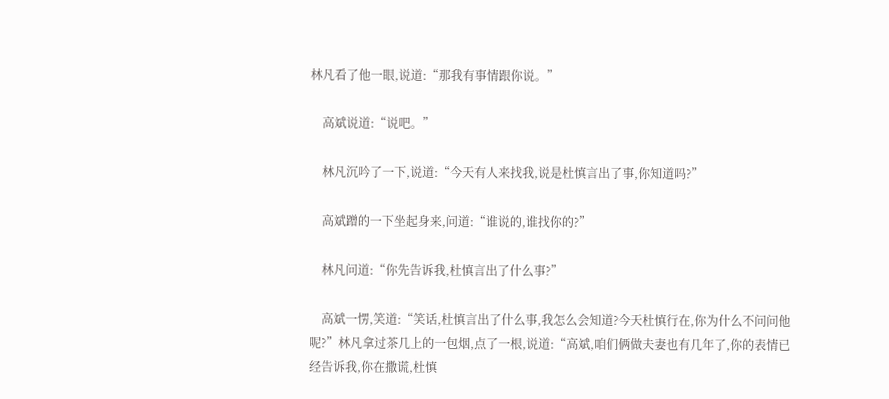林凡看了他一眼,说道:“那我有事情跟你说。”

    高斌说道:“说吧。”

    林凡沉吟了一下,说道:“今天有人来找我,说是杜慎言出了事,你知道吗?”

    高斌蹭的一下坐起身来,问道:“谁说的,谁找你的?”

    林凡问道:“你先告诉我,杜慎言出了什么事?”

    高斌一愣,笑道:“笑话,杜慎言出了什么事,我怎么会知道?今天杜慎行在,你为什么不问问他呢?”林凡拿过茶几上的一包烟,点了一根,说道:“高斌,咱们俩做夫妻也有几年了,你的表情已经告诉我,你在撒谎,杜慎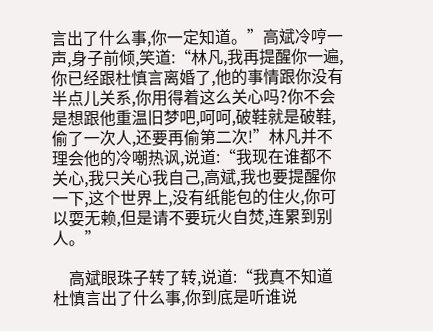言出了什么事,你一定知道。”高斌冷哼一声,身子前倾,笑道:“林凡,我再提醒你一遍,你已经跟杜慎言离婚了,他的事情跟你没有半点儿关系,你用得着这么关心吗?你不会是想跟他重温旧梦吧,呵呵,破鞋就是破鞋,偷了一次人,还要再偷第二次!”林凡并不理会他的冷嘲热讽,说道:“我现在谁都不关心,我只关心我自己,高斌,我也要提醒你一下,这个世界上,没有纸能包的住火,你可以耍无赖,但是请不要玩火自焚,连累到别人。”

    高斌眼珠子转了转,说道:“我真不知道杜慎言出了什么事,你到底是听谁说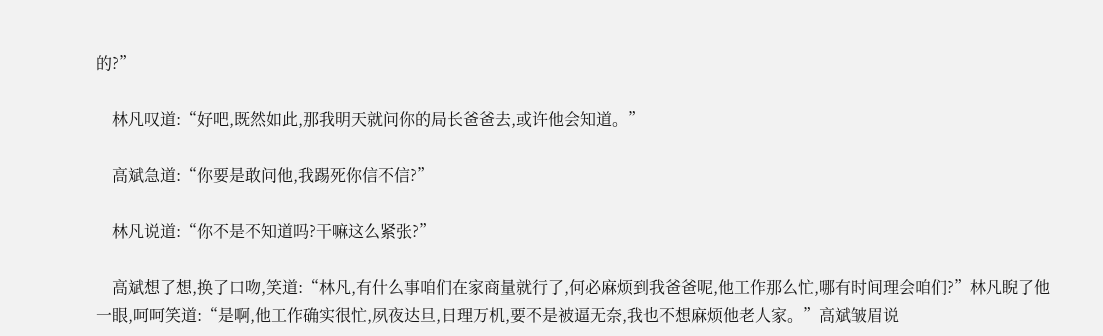的?”

    林凡叹道:“好吧,既然如此,那我明天就问你的局长爸爸去,或许他会知道。”

    高斌急道:“你要是敢问他,我踢死你信不信?”

    林凡说道:“你不是不知道吗?干嘛这么紧张?”

    高斌想了想,换了口吻,笑道:“林凡,有什么事咱们在家商量就行了,何必麻烦到我爸爸呢,他工作那么忙,哪有时间理会咱们?”林凡睨了他一眼,呵呵笑道:“是啊,他工作确实很忙,夙夜达旦,日理万机,要不是被逼无奈,我也不想麻烦他老人家。”高斌皱眉说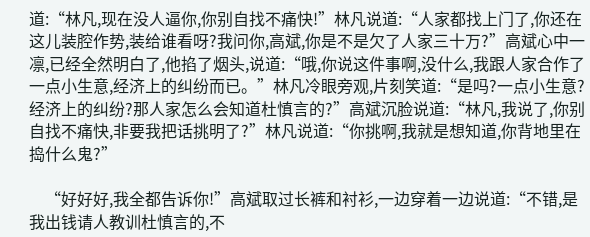道:“林凡,现在没人逼你,你别自找不痛快!”林凡说道:“人家都找上门了,你还在这儿装腔作势,装给谁看呀?我问你,高斌,你是不是欠了人家三十万?”高斌心中一凛,已经全然明白了,他掐了烟头,说道:“哦,你说这件事啊,没什么,我跟人家合作了一点小生意,经济上的纠纷而已。”林凡冷眼旁观,片刻笑道:“是吗?一点小生意?经济上的纠纷?那人家怎么会知道杜慎言的?”高斌沉脸说道:“林凡,我说了,你别自找不痛快,非要我把话挑明了?”林凡说道:“你挑啊,我就是想知道,你背地里在捣什么鬼?”

    “好好好,我全都告诉你!”高斌取过长裤和衬衫,一边穿着一边说道:“不错,是我出钱请人教训杜慎言的,不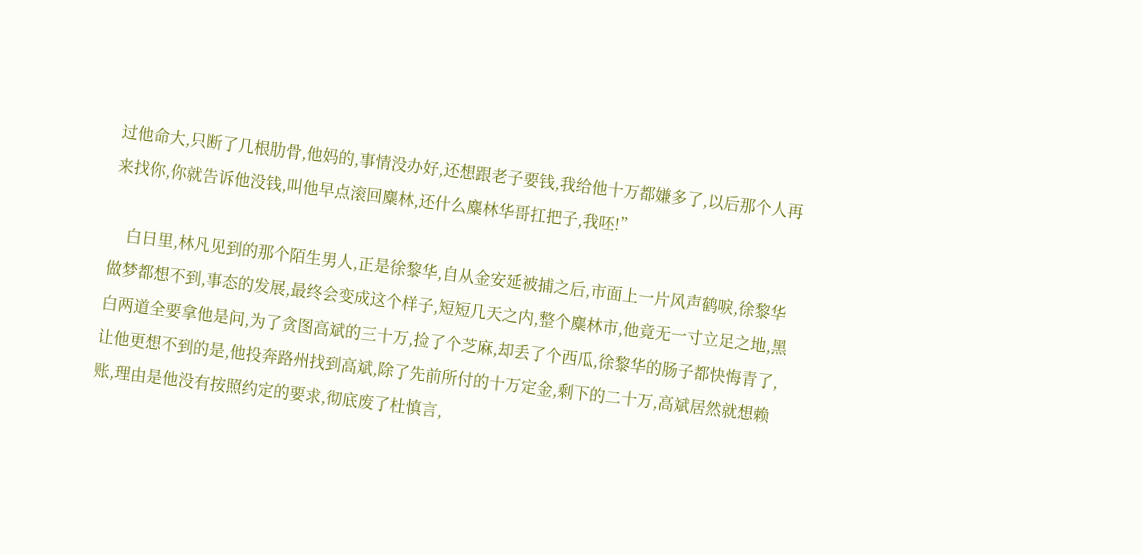过他命大,只断了几根肋骨,他妈的,事情没办好,还想跟老子要钱,我给他十万都嫌多了,以后那个人再来找你,你就告诉他没钱,叫他早点滚回麋林,还什么麋林华哥扛把子,我呸!”

    白日里,林凡见到的那个陌生男人,正是徐黎华,自从金安延被捕之后,市面上一片风声鹤唳,徐黎华做梦都想不到,事态的发展,最终会变成这个样子,短短几天之内,整个麋林市,他竟无一寸立足之地,黑白两道全要拿他是问,为了贪图高斌的三十万,捡了个芝麻,却丢了个西瓜,徐黎华的肠子都快悔青了,让他更想不到的是,他投奔路州找到高斌,除了先前所付的十万定金,剩下的二十万,高斌居然就想赖账,理由是他没有按照约定的要求,彻底废了杜慎言,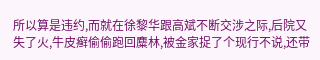所以算是违约,而就在徐黎华跟高斌不断交涉之际,后院又失了火,牛皮癣偷偷跑回麋林,被金家捉了个现行不说,还带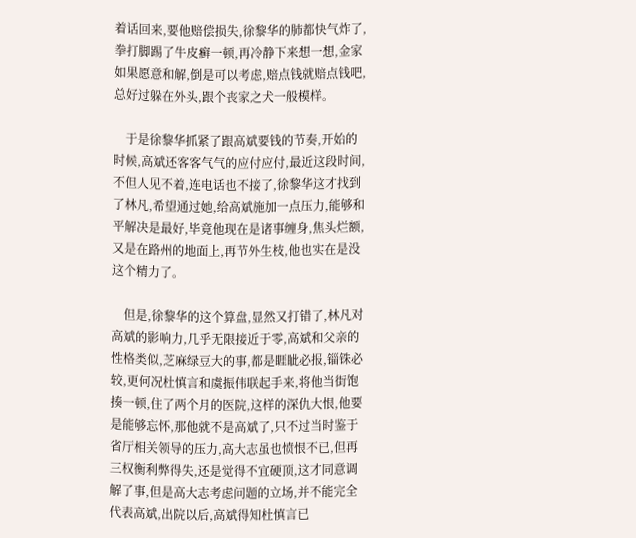着话回来,要他赔偿损失,徐黎华的肺都快气炸了,拳打脚踢了牛皮癣一顿,再冷静下来想一想,金家如果愿意和解,倒是可以考虑,赔点钱就赔点钱吧,总好过躲在外头,跟个丧家之犬一般模样。

    于是徐黎华抓紧了跟高斌要钱的节奏,开始的时候,高斌还客客气气的应付应付,最近这段时间,不但人见不着,连电话也不接了,徐黎华这才找到了林凡,希望通过她,给高斌施加一点压力,能够和平解决是最好,毕竟他现在是诸事缠身,焦头烂额,又是在路州的地面上,再节外生枝,他也实在是没这个精力了。

    但是,徐黎华的这个算盘,显然又打错了,林凡对高斌的影响力,几乎无限接近于零,高斌和父亲的性格类似,芝麻绿豆大的事,都是睚眦必报,锱铢必较,更何况杜慎言和虞振伟联起手来,将他当街饱揍一顿,住了两个月的医院,这样的深仇大恨,他要是能够忘怀,那他就不是高斌了,只不过当时鉴于省厅相关领导的压力,高大志虽也愤恨不已,但再三权衡利弊得失,还是觉得不宜硬顶,这才同意调解了事,但是高大志考虑问题的立场,并不能完全代表高斌,出院以后,高斌得知杜慎言已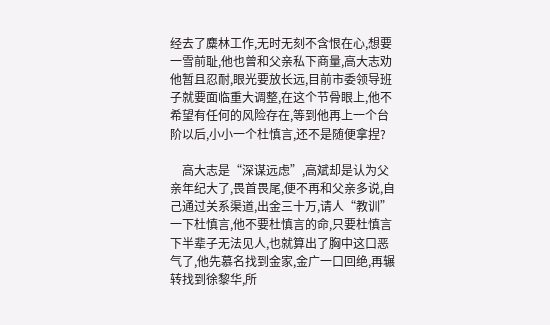经去了麋林工作,无时无刻不含恨在心,想要一雪前耻,他也曾和父亲私下商量,高大志劝他暂且忍耐,眼光要放长远,目前市委领导班子就要面临重大调整,在这个节骨眼上,他不希望有任何的风险存在,等到他再上一个台阶以后,小小一个杜慎言,还不是随便拿捏?

    高大志是“深谋远虑”,高斌却是认为父亲年纪大了,畏首畏尾,便不再和父亲多说,自己通过关系渠道,出金三十万,请人“教训”一下杜慎言,他不要杜慎言的命,只要杜慎言下半辈子无法见人,也就算出了胸中这口恶气了,他先慕名找到金家,金广一口回绝,再辗转找到徐黎华,所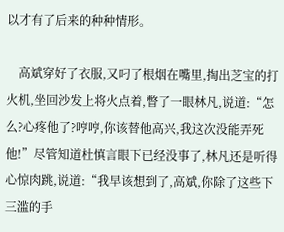以才有了后来的种种情形。

    高斌穿好了衣服,又叼了根烟在嘴里,掏出芝宝的打火机,坐回沙发上将火点着,瞥了一眼林凡,说道:“怎么?心疼他了?哼哼,你该替他高兴,我这次没能弄死他!”尽管知道杜慎言眼下已经没事了,林凡还是听得心惊肉跳,说道:“我早该想到了,高斌,你除了这些下三滥的手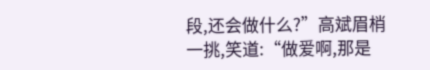段,还会做什么?”高斌眉梢一挑,笑道:“做爱啊,那是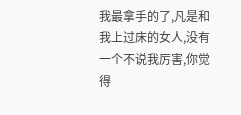我最拿手的了,凡是和我上过床的女人,没有一个不说我厉害,你觉得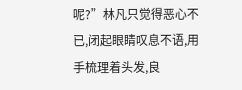呢?”林凡只觉得恶心不已,闭起眼睛叹息不语,用手梳理着头发,良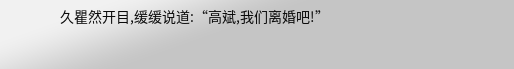久瞿然开目,缓缓说道:“高斌,我们离婚吧!”